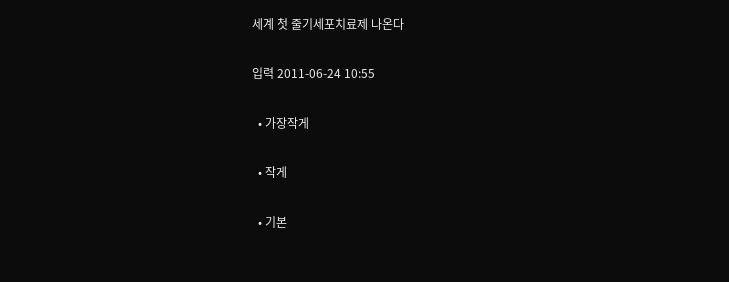세계 첫 줄기세포치료제 나온다

입력 2011-06-24 10:55

  • 가장작게

  • 작게

  • 기본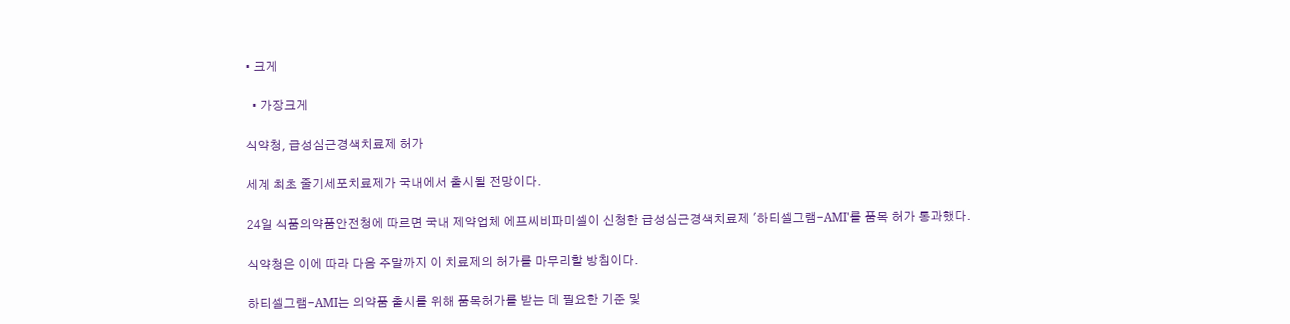• 크게

  • 가장크게

식약청, 급성심근경색치료제 허가

세계 최초 줄기세포치료제가 국내에서 출시될 전망이다.

24일 식품의약품안전청에 따르면 국내 제약업체 에프씨비파미셀이 신청한 급성심근경색치료제 '하티셀그램-AMI'를 품목 허가 통과했다.

식약청은 이에 따라 다음 주말까지 이 치료제의 허가를 마무리할 방침이다.

하티셀그램-AMI는 의약품 출시를 위해 품목허가를 받는 데 필요한 기준 및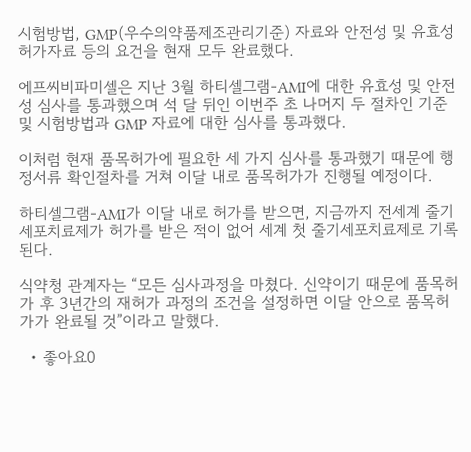시험방법, GMP(우수의약품제조관리기준) 자료와 안전성 및 유효성 허가자료 등의 요건을 현재 모두 완료했다.

에프씨비파미셀은 지난 3월 하티셀그램-AMI에 대한 유효성 및 안전성 심사를 통과했으며 석 달 뒤인 이번주 초 나머지 두 절차인 기준 및 시험방법과 GMP 자료에 대한 심사를 통과했다.

이처럼 현재 품목허가에 필요한 세 가지 심사를 통과했기 때문에 행정서류 확인절차를 거쳐 이달 내로 품목허가가 진행될 예정이다.

하티셀그램-AMI가 이달 내로 허가를 받으면, 지금까지 전세계 줄기세포치료제가 허가를 받은 적이 없어 세계 첫 줄기세포치료제로 기록된다.

식약청 관계자는 “모든 심사과정을 마쳤다. 신약이기 때문에 품목허가 후 3년간의 재허가 과정의 조건을 설정하면 이달 안으로 품목허가가 완료될 것”이라고 말했다.

  • 좋아요0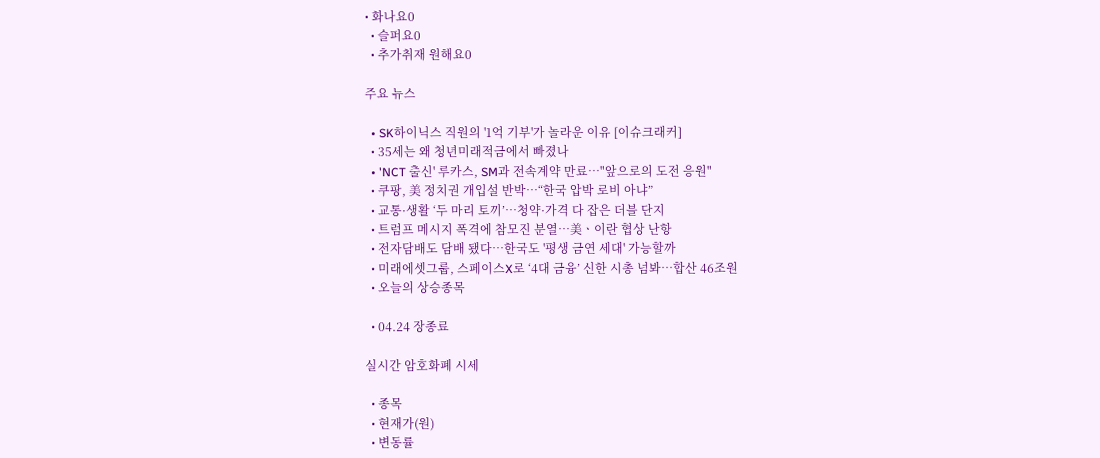• 화나요0
  • 슬퍼요0
  • 추가취재 원해요0

주요 뉴스

  • SK하이닉스 직원의 '1억 기부'가 놀라운 이유 [이슈크래커]
  • 35세는 왜 청년미래적금에서 빠졌나
  • 'NCT 출신' 루카스, SM과 전속계약 만료⋯"앞으로의 도전 응원"
  • 쿠팡, 美 정치권 개입설 반박⋯“한국 압박 로비 아냐”
  • 교통·생활 ‘두 마리 토끼’⋯청약·가격 다 잡은 더블 단지
  • 트럼프 메시지 폭격에 참모진 분열⋯美ㆍ이란 협상 난항
  • 전자담배도 담배 됐다⋯한국도 '평생 금연 세대' 가능할까
  • 미래에셋그룹, 스페이스X로 ‘4대 금융’ 신한 시총 넘봐⋯합산 46조원
  • 오늘의 상승종목

  • 04.24 장종료

실시간 암호화폐 시세

  • 종목
  • 현재가(원)
  • 변동률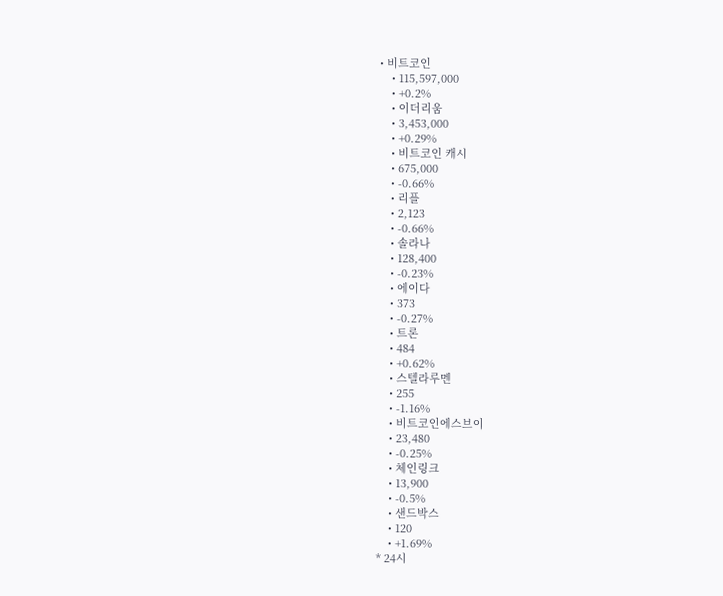• 비트코인
    • 115,597,000
    • +0.2%
    • 이더리움
    • 3,453,000
    • +0.29%
    • 비트코인 캐시
    • 675,000
    • -0.66%
    • 리플
    • 2,123
    • -0.66%
    • 솔라나
    • 128,400
    • -0.23%
    • 에이다
    • 373
    • -0.27%
    • 트론
    • 484
    • +0.62%
    • 스텔라루멘
    • 255
    • -1.16%
    • 비트코인에스브이
    • 23,480
    • -0.25%
    • 체인링크
    • 13,900
    • -0.5%
    • 샌드박스
    • 120
    • +1.69%
* 24시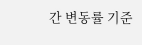간 변동률 기준